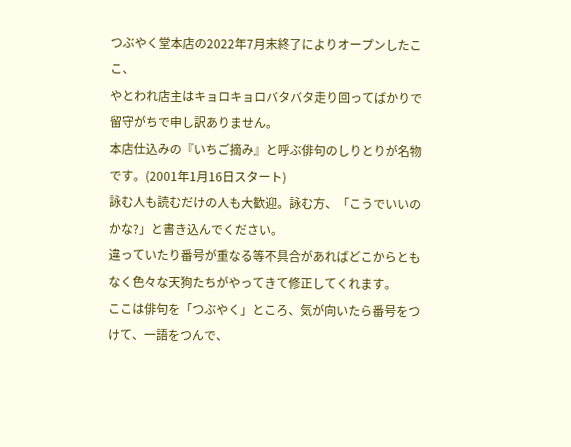つぶやく堂本店の2022年7月末終了によりオープンしたここ、
やとわれ店主はキョロキョロバタバタ走り回ってばかりで留守がちで申し訳ありません。
本店仕込みの『いちご摘み』と呼ぶ俳句のしりとりが名物です。(2001年1月16日スタート)
詠む人も読むだけの人も大歓迎。詠む方、「こうでいいのかな?」と書き込んでください。
違っていたり番号が重なる等不具合があればどこからともなく色々な天狗たちがやってきて修正してくれます。
ここは俳句を「つぶやく」ところ、気が向いたら番号をつけて、一語をつんで、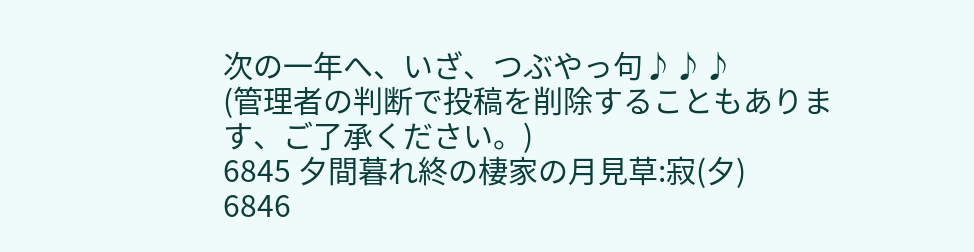次の一年へ、いざ、つぶやっ句♪♪♪
(管理者の判断で投稿を削除することもあります、ご了承ください。)
6845 夕間暮れ終の棲家の月見草:寂(夕)
6846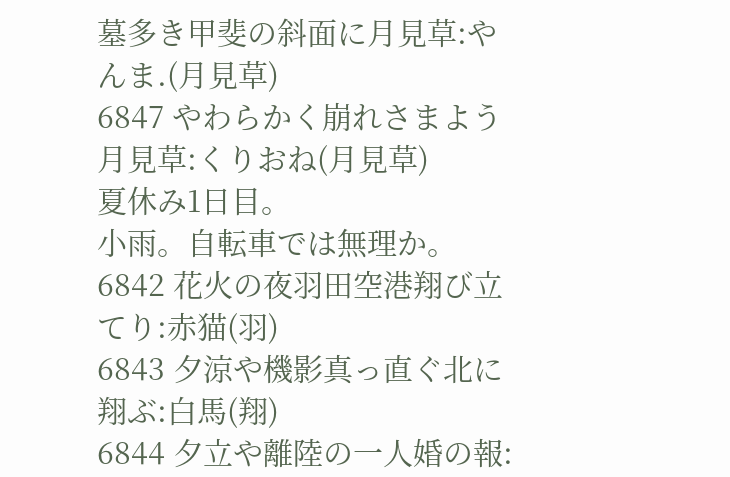墓多き甲斐の斜面に月見草:やんま.(月見草)
6847 やわらかく崩れさまよう月見草:くりおね(月見草)
夏休み1日目。
小雨。自転車では無理か。
6842 花火の夜羽田空港翔び立てり:赤猫(羽)
6843 夕涼や機影真っ直ぐ北に翔ぶ:白馬(翔)
6844 夕立や離陸の一人婚の報: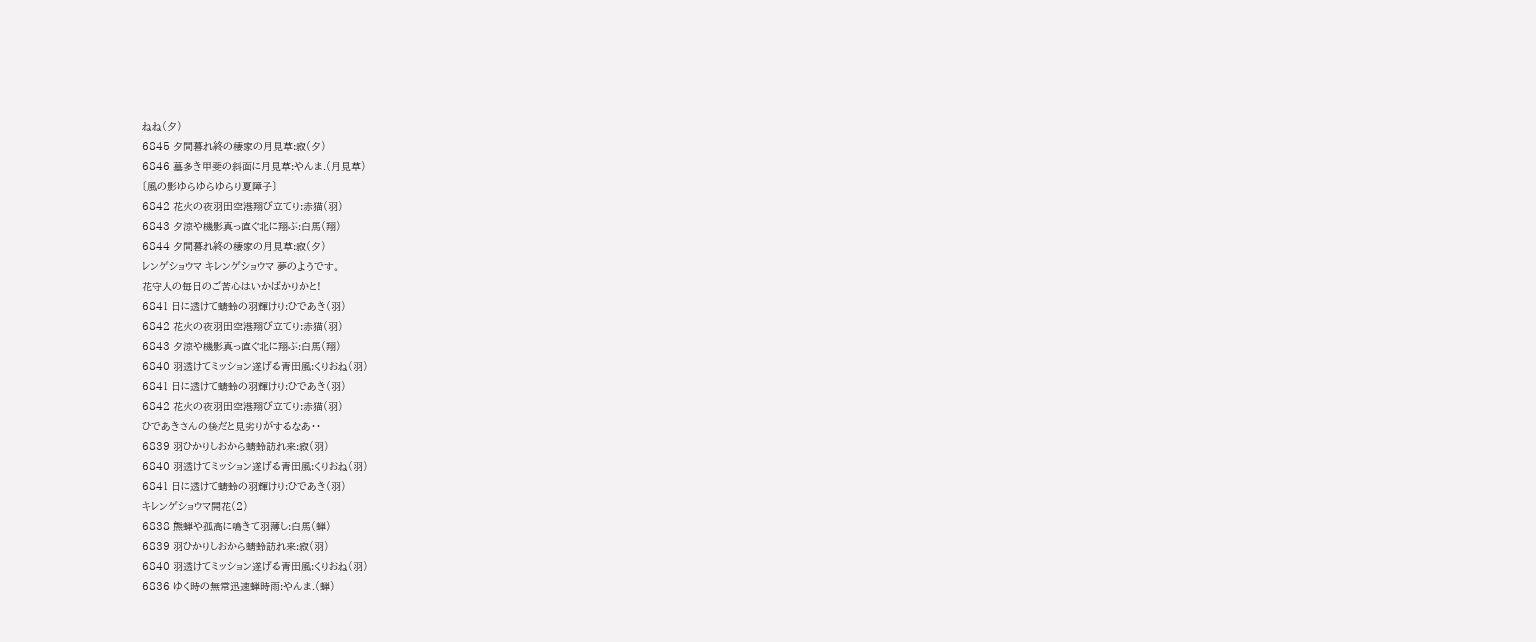ねね(夕)
6845 夕間暮れ終の棲家の月見草:寂(夕)
6846 墓多き甲斐の斜面に月見草:やんま.(月見草)
〔風の影ゆらゆらゆらり夏障子〕
6842 花火の夜羽田空港翔び立てり:赤猫(羽)
6843 夕涼や機影真っ直ぐ北に翔ぶ:白馬(翔)
6844 夕間暮れ終の棲家の月見草:寂(夕)
レンゲショウマ キレンゲショウマ 夢のようです。
花守人の毎日のご苦心はいかばかりかと!
6841 日に透けて蜻蛉の羽輝けり:ひであき(羽)
6842 花火の夜羽田空港翔び立てり:赤猫(羽)
6843 夕涼や機影真っ直ぐ北に翔ぶ:白馬(翔)
6840 羽透けてミッション遂げる青田風:くりおね(羽)
6841 日に透けて蜻蛉の羽輝けり:ひであき(羽)
6842 花火の夜羽田空港翔び立てり:赤猫(羽)
ひであきさんの後だと見劣りがするなあ・・
6839 羽ひかりしおから蜻蛉訪れ来:寂(羽)
6840 羽透けてミッション遂げる青田風:くりおね(羽)
6841 日に透けて蜻蛉の羽輝けり:ひであき(羽)
キレンゲショウマ開花(2)
6838 熊蝉や孤高に鳴きて羽薄し:白馬(蝉)
6839 羽ひかりしおから蜻蛉訪れ来:寂(羽)
6840 羽透けてミッション遂げる青田風:くりおね(羽)
6836 ゆく時の無常迅速蝉時雨:やんま.(蝉)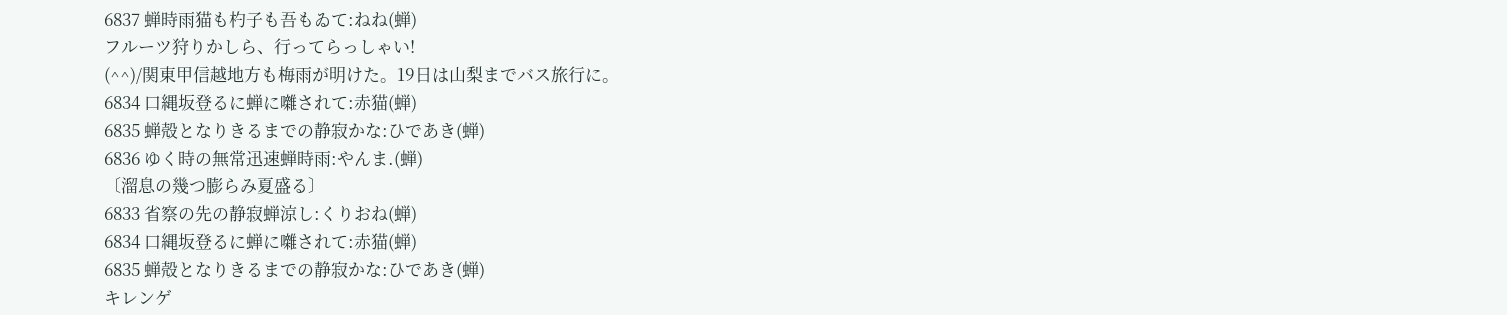6837 蝉時雨猫も杓子も吾もゐて:ねね(蝉)
フルーツ狩りかしら、行ってらっしゃい!
(^^)/関東甲信越地方も梅雨が明けた。19日は山梨までバス旅行に。
6834 口縄坂登るに蝉に囃されて:赤猫(蝉)
6835 蝉殻となりきるまでの静寂かな:ひであき(蝉)
6836 ゆく時の無常迅速蝉時雨:やんま.(蝉)
〔溜息の幾つ膨らみ夏盛る〕
6833 省察の先の静寂蝉涼し:くりおね(蝉)
6834 口縄坂登るに蝉に囃されて:赤猫(蝉)
6835 蝉殻となりきるまでの静寂かな:ひであき(蝉)
キレンゲ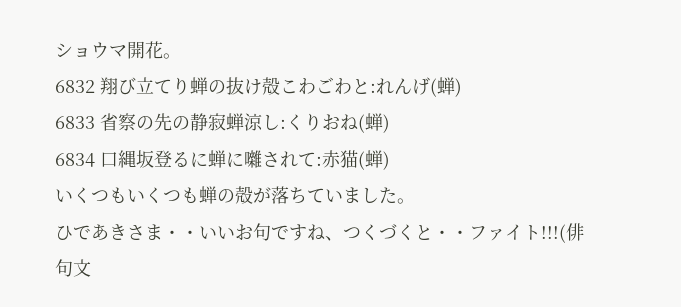ショウマ開花。
6832 翔び立てり蝉の抜け殻こわごわと:れんげ(蝉)
6833 省察の先の静寂蝉涼し:くりおね(蝉)
6834 口縄坂登るに蝉に囃されて:赤猫(蝉)
いくつもいくつも蝉の殻が落ちていました。
ひであきさま・・いいお句ですね、つくづくと・・ファイト!!!(俳句文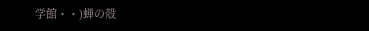学館・・)蝉の殻